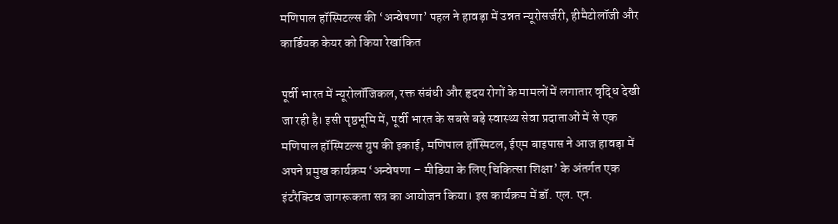मणिपाल हॉस्पिटल्स की ‘अन्वेषणा’ पहल ने हावड़ा में उन्नत न्यूरोसर्जरी, हीमैटोलॉजी और कार्डियक केयर को किया रेखांकित

पूर्वी भारत में न्यूरोलॉजिकल, रक्त संबंधी और हृदय रोगों के मामलों में लगातार वृद्धि देखी जा रही है। इसी पृष्ठभूमि में, पूर्वी भारत के सबसे बड़े स्वास्थ्य सेवा प्रदाताओं में से एक मणिपाल हॉस्पिटल्स ग्रुप की इकाई, मणिपाल हॉस्पिटल, ईएम बाइपास ने आज हावड़ा में अपने प्रमुख कार्यक्रम ‘अन्वेषणा – मीडिया के लिए चिकित्सा शिक्षा’ के अंतर्गत एक इंटरैक्टिव जागरूकता सत्र का आयोजन किया। इस कार्यक्रम में डॉ. एल. एन.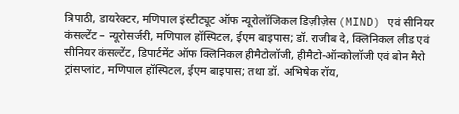त्रिपाठी, डायरेक्टर, मणिपाल इंस्टीट्यूट ऑफ न्यूरोलॉजिकल डिज़ीज़ेस (MIND) एवं सीनियर कंसल्टेंट – न्यूरोसर्जरी, मणिपाल हॉस्पिटल, ईएम बाइपास; डॉ. राजीब दे, क्लिनिकल लीड एवं सीनियर कंसल्टेंट, डिपार्टमेंट ऑफ क्लिनिकल हीमैटोलॉजी, हीमैटो-ऑन्कोलॉजी एवं बोन मैरो ट्रांसप्लांट, मणिपाल हॉस्पिटल, ईएम बाइपास; तथा डॉ. अभिषेक रॉय,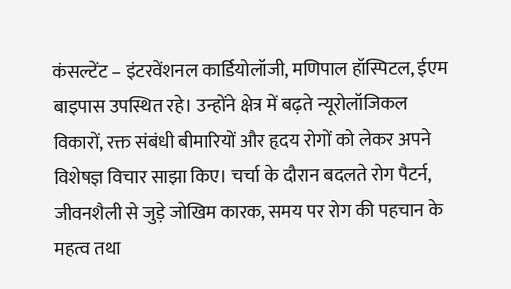कंसल्टेंट – इंटरवेंशनल कार्डियोलॉजी, मणिपाल हॉस्पिटल, ईएम बाइपास उपस्थित रहे। उन्होंने क्षेत्र में बढ़ते न्यूरोलॉजिकल विकारों, रक्त संबंधी बीमारियों और हृदय रोगों को लेकर अपने विशेषज्ञ विचार साझा किए। चर्चा के दौरान बदलते रोग पैटर्न, जीवनशैली से जुड़े जोखिम कारक, समय पर रोग की पहचान के महत्व तथा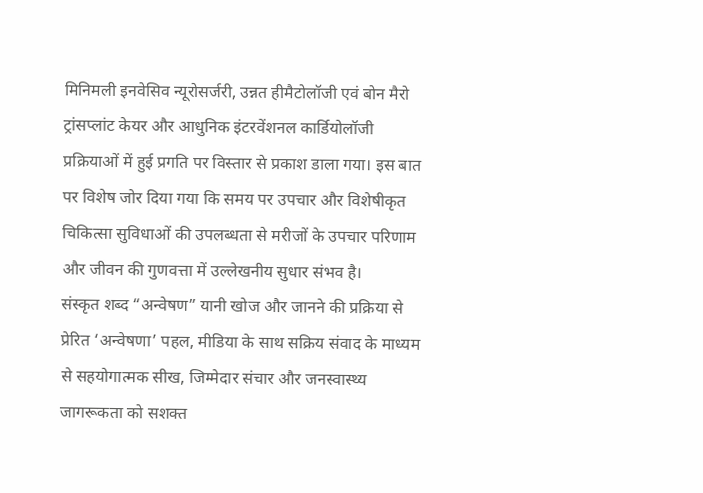मिनिमली इनवेसिव न्यूरोसर्जरी, उन्नत हीमैटोलॉजी एवं बोन मैरो ट्रांसप्लांट केयर और आधुनिक इंटरवेंशनल कार्डियोलॉजी प्रक्रियाओं में हुई प्रगति पर विस्तार से प्रकाश डाला गया। इस बात पर विशेष जोर दिया गया कि समय पर उपचार और विशेषीकृत चिकित्सा सुविधाओं की उपलब्धता से मरीजों के उपचार परिणाम और जीवन की गुणवत्ता में उल्लेखनीय सुधार संभव है।
संस्कृत शब्द “अन्वेषण” यानी खोज और जानने की प्रक्रिया से प्रेरित ‘अन्वेषणा’ पहल, मीडिया के साथ सक्रिय संवाद के माध्यम से सहयोगात्मक सीख, जिम्मेदार संचार और जनस्वास्थ्य जागरूकता को सशक्त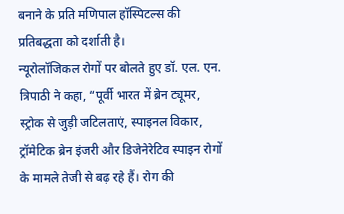बनाने के प्रति मणिपाल हॉस्पिटल्स की प्रतिबद्धता को दर्शाती है।
न्यूरोलॉजिकल रोगों पर बोलते हुए डॉ. एल. एन. त्रिपाठी ने कहा, “पूर्वी भारत में ब्रेन ट्यूमर, स्ट्रोक से जुड़ी जटिलताएं, स्पाइनल विकार, ट्रॉमेटिक ब्रेन इंजरी और डिजेनेरेटिव स्पाइन रोगों के मामले तेजी से बढ़ रहे हैं। रोग की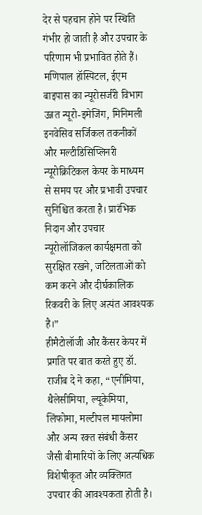देर से पहचान होने पर स्थिति गंभीर हो जाती है और उपचार के परिणाम भी प्रभावित होते हैं। मणिपाल हॉस्पिटल, ईएम बाइपास का न्यूरोसर्जरी विभाग उन्नत न्यूरो-इमेजिंग, मिनिमली इनवेसिव सर्जिकल तकनीकों और मल्टीडिसिप्लिनरी न्यूरोक्रिटिकल केयर के माध्यम से समय पर और प्रभावी उपचार सुनिश्चित करता है। प्रारंभिक निदान और उपचार न्यूरोलॉजिकल कार्यक्षमता को सुरक्षित रखने, जटिलताओं को कम करने और दीर्घकालिक रिकवरी के लिए अत्यंत आवश्यक है।”
हीमैटोलॉजी और कैंसर केयर में प्रगति पर बात करते हुए डॉ. राजीब दे ने कहा, “एनीमिया, थैलेसीमिया, ल्यूकेमिया, लिंफोमा, मल्टीपल मायलोमा और अन्य रक्त संबंधी कैंसर जैसी बीमारियों के लिए अत्यधिक विशेषीकृत और व्यक्तिगत उपचार की आवश्यकता होती है।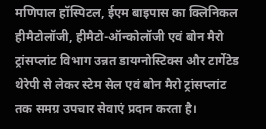मणिपाल हॉस्पिटल, ईएम बाइपास का क्लिनिकल हीमैटोलॉजी, हीमैटो-ऑन्कोलॉजी एवं बोन मैरो ट्रांसप्लांट विभाग उन्नत डायग्नोस्टिक्स और टार्गेटेड थेरेपी से लेकर स्टेम सेल एवं बोन मैरो ट्रांसप्लांट तक समग्र उपचार सेवाएं प्रदान करता है।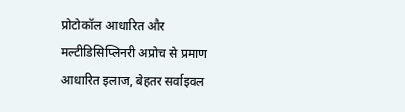प्रोटोकॉल आधारित और मल्टीडिसिप्लिनरी अप्रोच से प्रमाण आधारित इलाज, बेहतर सर्वाइवल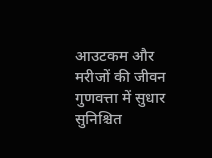आउटकम और मरीजों की जीवन गुणवत्ता में सुधार सुनिश्चित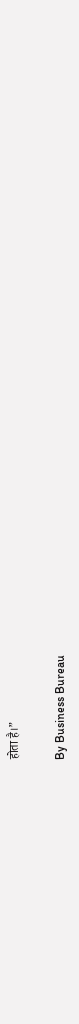होता है।”

By Business Bureau